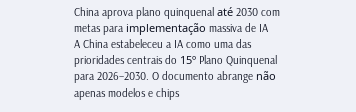China aprova plano quinquenal até 2030 com metas para implementação massiva de IA
A China estabeleceu a IA como uma das prioridades centrais do 15º Plano Quinquenal para 2026–2030. O documento abrange não apenas modelos e chips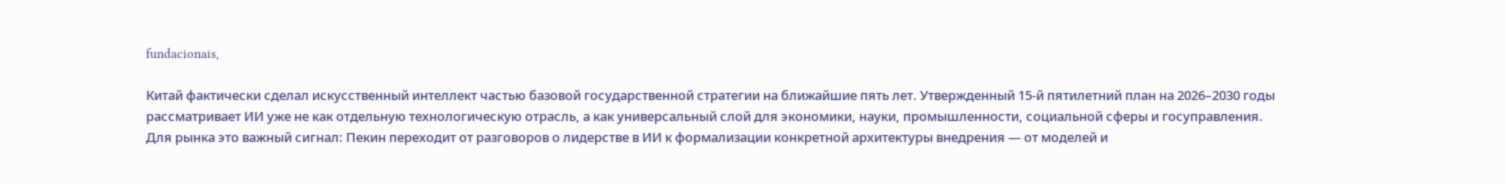fundacionais,

Китай фактически сделал искусственный интеллект частью базовой государственной стратегии на ближайшие пять лет. Утвержденный 15-й пятилетний план на 2026–2030 годы рассматривает ИИ уже не как отдельную технологическую отрасль, а как универсальный слой для экономики, науки, промышленности, социальной сферы и госуправления. Для рынка это важный сигнал: Пекин переходит от разговоров о лидерстве в ИИ к формализации конкретной архитектуры внедрения — от моделей и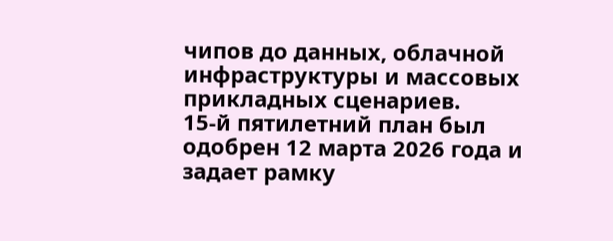чипов до данных, облачной инфраструктуры и массовых прикладных сценариев.
15-й пятилетний план был одобрен 12 марта 2026 года и задает рамку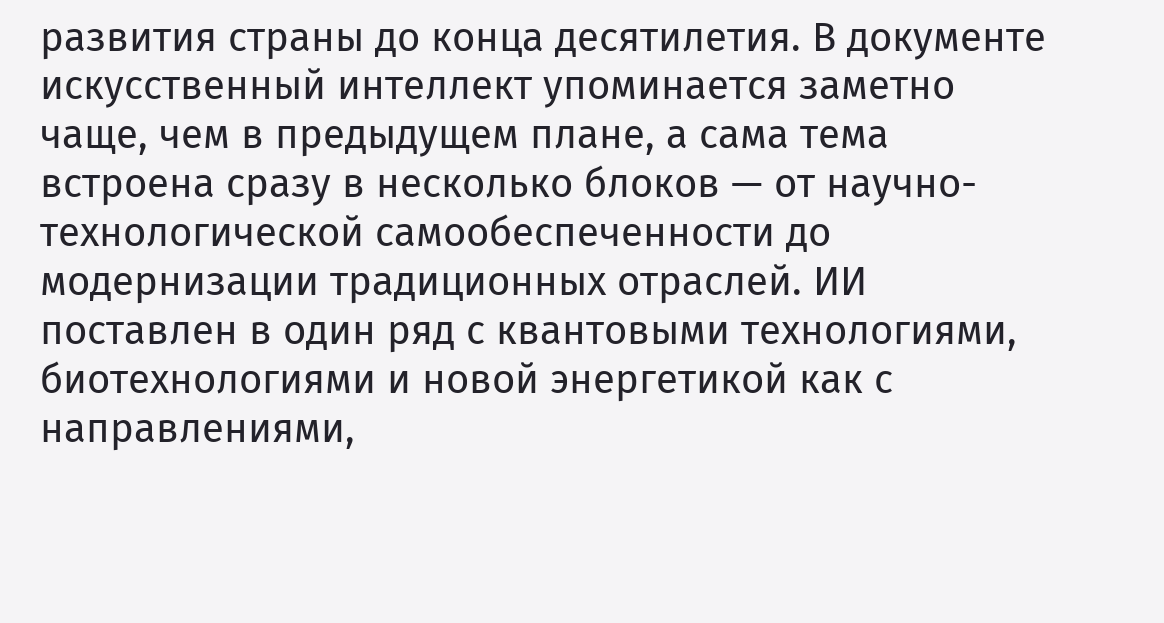развития страны до конца десятилетия. В документе искусственный интеллект упоминается заметно чаще, чем в предыдущем плане, а сама тема встроена сразу в несколько блоков — от научно-технологической самообеспеченности до модернизации традиционных отраслей. ИИ поставлен в один ряд с квантовыми технологиями, биотехнологиями и новой энергетикой как с направлениями,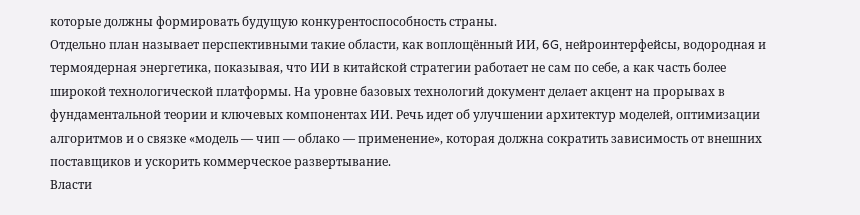которые должны формировать будущую конкурентоспособность страны.
Отдельно план называет перспективными такие области, как воплощённый ИИ, 6G, нейроинтерфейсы, водородная и термоядерная энергетика, показывая, что ИИ в китайской стратегии работает не сам по себе, а как часть более широкой технологической платформы. На уровне базовых технологий документ делает акцент на прорывах в фундаментальной теории и ключевых компонентах ИИ. Речь идет об улучшении архитектур моделей, оптимизации алгоритмов и о связке «модель — чип — облако — применение», которая должна сократить зависимость от внешних поставщиков и ускорить коммерческое развертывание.
Власти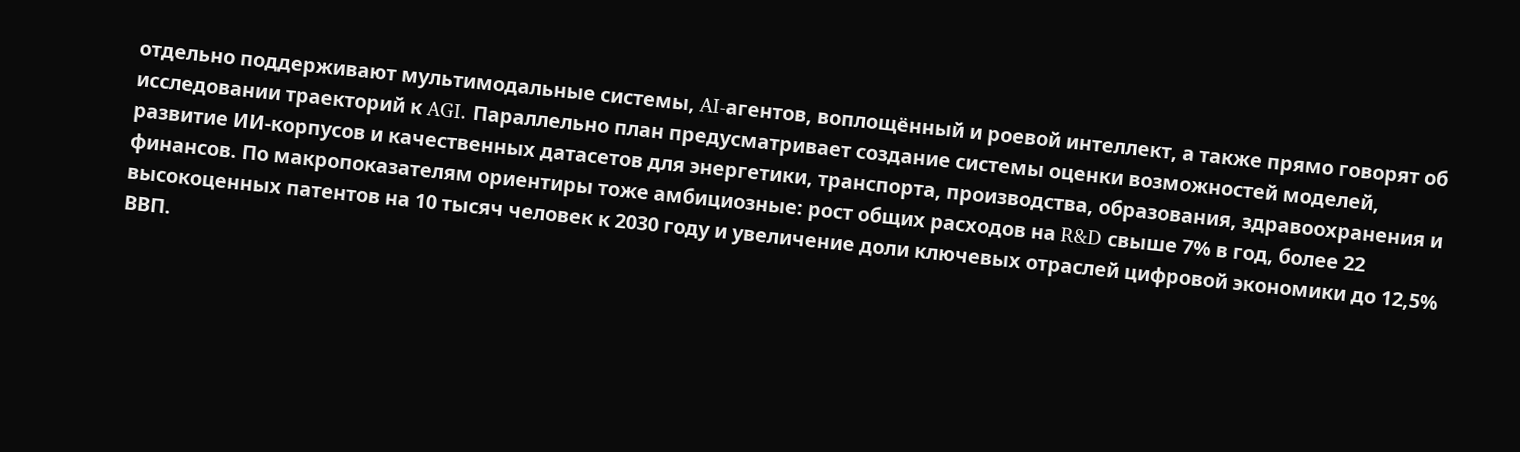отдельно поддерживают мультимодальные системы, AI-агентов, воплощённый и роевой интеллект, а также прямо говорят об исследовании траекторий к AGI. Параллельно план предусматривает создание системы оценки возможностей моделей, развитие ИИ-корпусов и качественных датасетов для энергетики, транспорта, производства, образования, здравоохранения и финансов. По макропоказателям ориентиры тоже амбициозные: рост общих расходов на R&D свыше 7% в год, более 22 высокоценных патентов на 10 тысяч человек к 2030 году и увеличение доли ключевых отраслей цифровой экономики до 12,5% ВВП.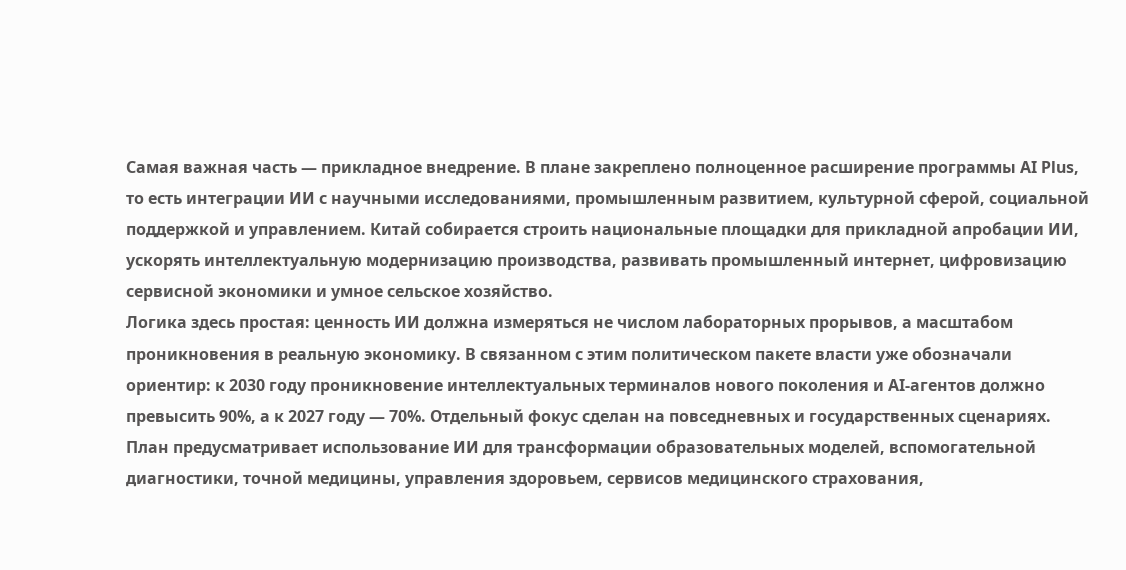Самая важная часть — прикладное внедрение. В плане закреплено полноценное расширение программы AI Plus, то есть интеграции ИИ с научными исследованиями, промышленным развитием, культурной сферой, социальной поддержкой и управлением. Китай собирается строить национальные площадки для прикладной апробации ИИ, ускорять интеллектуальную модернизацию производства, развивать промышленный интернет, цифровизацию сервисной экономики и умное сельское хозяйство.
Логика здесь простая: ценность ИИ должна измеряться не числом лабораторных прорывов, а масштабом проникновения в реальную экономику. В связанном с этим политическом пакете власти уже обозначали ориентир: к 2030 году проникновение интеллектуальных терминалов нового поколения и AI-агентов должно превысить 90%, а к 2027 году — 70%. Отдельный фокус сделан на повседневных и государственных сценариях.
План предусматривает использование ИИ для трансформации образовательных моделей, вспомогательной диагностики, точной медицины, управления здоровьем, сервисов медицинского страхования,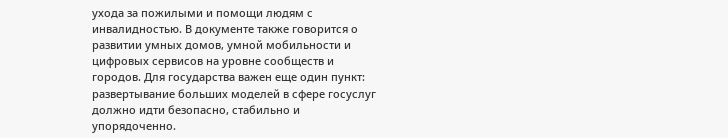ухода за пожилыми и помощи людям с инвалидностью. В документе также говорится о развитии умных домов, умной мобильности и цифровых сервисов на уровне сообществ и городов. Для государства важен еще один пункт: развертывание больших моделей в сфере госуслуг должно идти безопасно, стабильно и упорядоченно.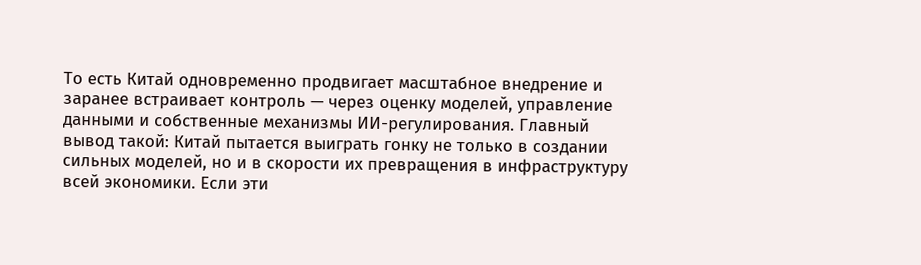То есть Китай одновременно продвигает масштабное внедрение и заранее встраивает контроль — через оценку моделей, управление данными и собственные механизмы ИИ-регулирования. Главный вывод такой: Китай пытается выиграть гонку не только в создании сильных моделей, но и в скорости их превращения в инфраструктуру всей экономики. Если эти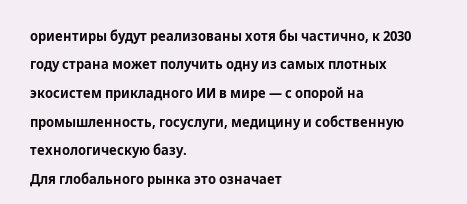ориентиры будут реализованы хотя бы частично, к 2030 году страна может получить одну из самых плотных экосистем прикладного ИИ в мире — с опорой на промышленность, госуслуги, медицину и собственную технологическую базу.
Для глобального рынка это означает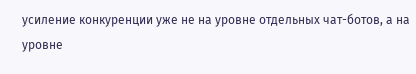усиление конкуренции уже не на уровне отдельных чат-ботов, а на уровне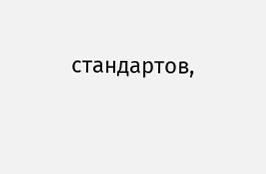стандартов,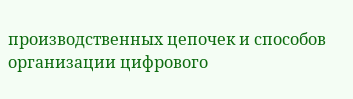производственных цепочек и способов организации цифрового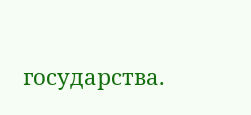государства.